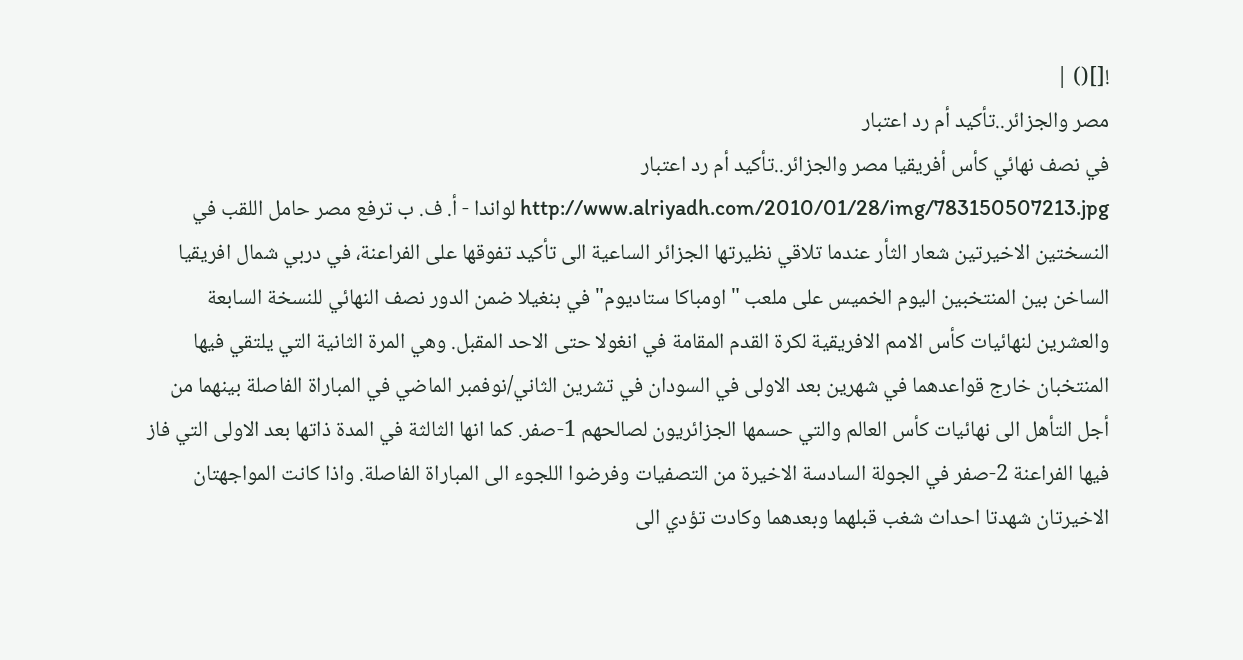![]() |
مصر والجزائر..تأكيد أم رد اعتبار
في نصف نهائي كأس أفريقيا مصر والجزائر..تأكيد أم رد اعتبار http://www.alriyadh.com/2010/01/28/img/783150507213.jpg لواندا - أ. ف. ب ترفع مصر حامل اللقب في النسختين الاخيرتين شعار الثأر عندما تلاقي نظيرتها الجزائر الساعية الى تأكيد تفوقها على الفراعنة، في دربي شمال افريقيا الساخن بين المنتخبين اليوم الخميس على ملعب "اومباكا ستاديوم" في بنغيلا ضمن الدور نصف النهائي للنسخة السابعة والعشرين لنهائيات كأس الامم الافريقية لكرة القدم المقامة في انغولا حتى الاحد المقبل. وهي المرة الثانية التي يلتقي فيها المنتخبان خارج قواعدهما في شهرين بعد الاولى في السودان في تشرين الثاني/نوفمبر الماضي في المباراة الفاصلة بينهما من أجل التأهل الى نهائيات كأس العالم والتي حسمها الجزائريون لصالحهم 1-صفر. كما انها الثالثة في المدة ذاتها بعد الاولى التي فاز فيها الفراعنة 2-صفر في الجولة السادسة الاخيرة من التصفيات وفرضوا اللجوء الى المباراة الفاصلة. واذا كانت المواجهتان الاخيرتان شهدتا احداث شغب قبلهما وبعدهما وكادت تؤدي الى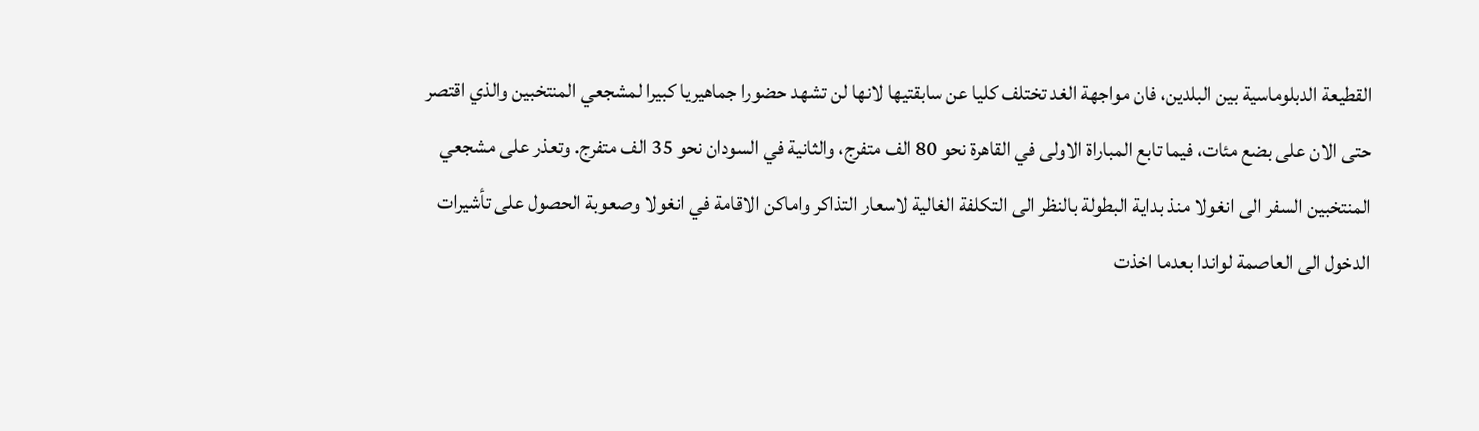القطيعة الدبلوماسية بين البلدين، فان مواجهة الغد تختلف كليا عن سابقتيها لانها لن تشهد حضورا جماهيريا كبيرا لمشجعي المنتخبين والذي اقتصر حتى الان على بضع مئات، فيما تابع المباراة الاولى في القاهرة نحو 80 الف متفرج، والثانية في السودان نحو 35 الف متفرج. وتعذر على مشجعي المنتخبين السفر الى انغولا منذ بداية البطولة بالنظر الى التكلفة الغالية لاسعار التذاكر واماكن الاقامة في انغولا وصعوبة الحصول على تأشيرات الدخول الى العاصمة لواندا بعدما اخذت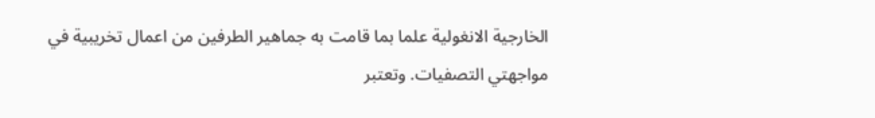الخارجية الانغولية علما بما قامت به جماهير الطرفين من اعمال تخريبية في مواجهتي التصفيات. وتعتبر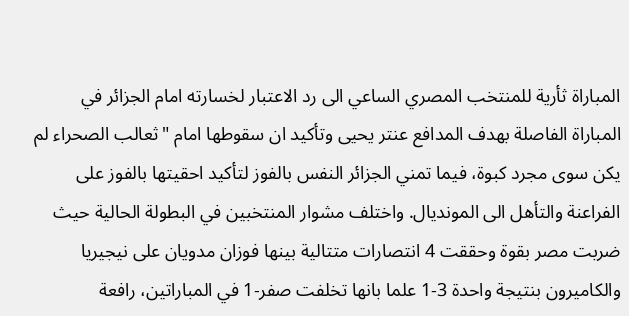المباراة ثأرية للمنتخب المصري الساعي الى رد الاعتبار لخسارته امام الجزائر في المباراة الفاصلة بهدف المدافع عنتر يحيى وتأكيد ان سقوطها امام "ثعالب الصحراء لم يكن سوى مجرد كبوة، فيما تمني الجزائر النفس بالفوز لتأكيد احقيتها بالفوز على الفراعنة والتأهل الى المونديال. واختلف مشوار المنتخبين في البطولة الحالية حيث ضربت مصر بقوة وحققت 4 انتصارات متتالية بينها فوزان مدويان على نيجيريا والكاميرون بنتيجة واحدة 3-1 علما بانها تخلفت صفر-1 في المباراتين، رافعة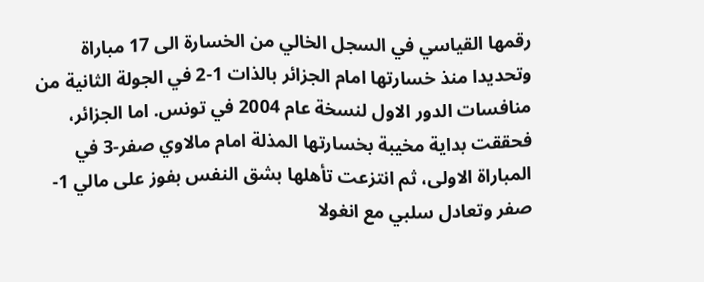رقمها القياسي في السجل الخالي من الخسارة الى 17 مباراة وتحديدا منذ خسارتها امام الجزائر بالذات 1-2 في الجولة الثانية من منافسات الدور الاول لنسخة عام 2004 في تونس. اما الجزائر، فحققت بداية مخيبة بخسارتها المذلة امام مالاوي صفر-3 في المباراة الاولى، ثم انتزعت تأهلها بشق النفس بفوز على مالي 1-صفر وتعادل سلبي مع انغولا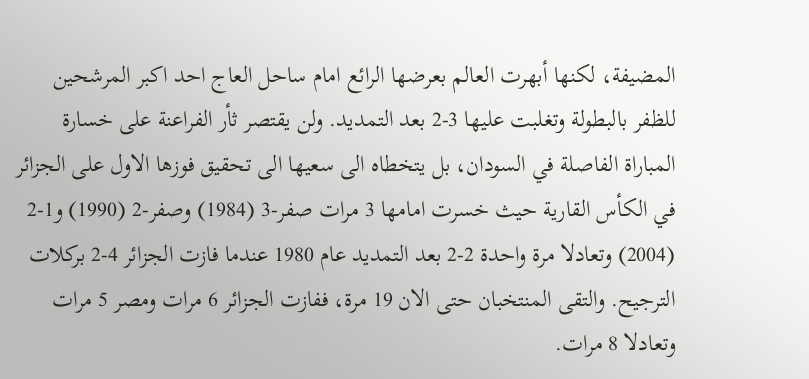المضيفة، لكنها أبهرت العالم بعرضها الرائع امام ساحل العاج احد اكبر المرشحين للظفر بالبطولة وتغلبت عليها 3-2 بعد التمديد. ولن يقتصر ثأر الفراعنة على خسارة المباراة الفاصلة في السودان، بل يتخطاه الى سعيها الى تحقيق فوزها الاول على الجزائر في الكأس القارية حيث خسرت امامها 3 مرات صفر-3 (1984) وصفر-2 (1990) و1-2 (2004) وتعادلا مرة واحدة 2-2 بعد التمديد عام 1980 عندما فازت الجزائر 4-2 بركلات الترجيح. والتقى المنتخبان حتى الان 19 مرة، ففازت الجزائر 6 مرات ومصر 5 مرات وتعادلا 8 مرات.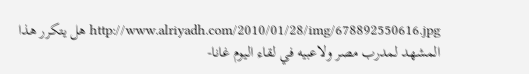http://www.alriyadh.com/2010/01/28/img/678892550616.jpg هل يتكرر هذا المشهد لمدرب مصر ولاعبيه في لقاء اليوم غانا-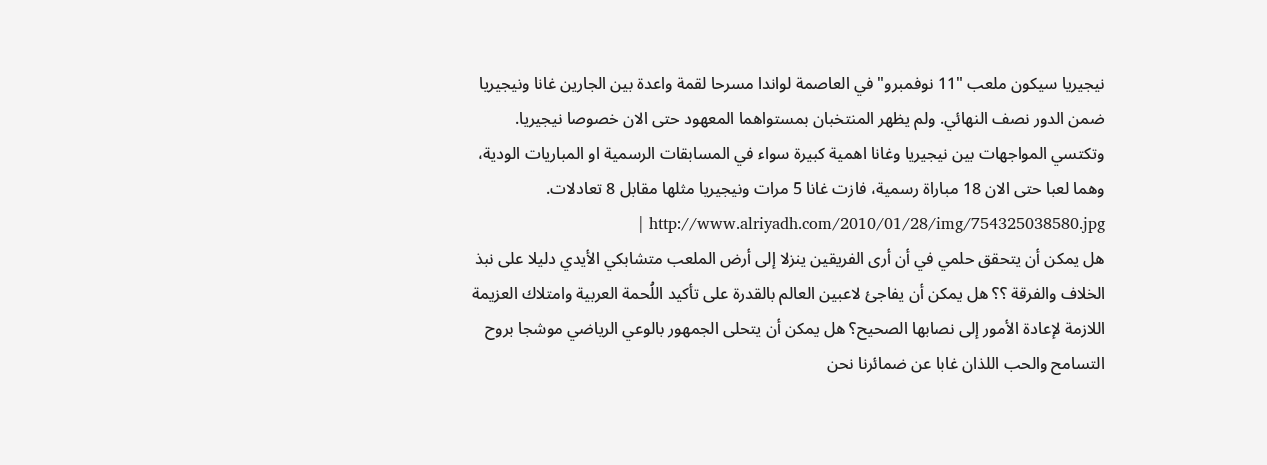نيجيريا سيكون ملعب "11 نوفمبرو" في العاصمة لواندا مسرحا لقمة واعدة بين الجارين غانا ونيجيريا ضمن الدور نصف النهائي. ولم يظهر المنتخبان بمستواهما المعهود حتى الان خصوصا نيجيريا. وتكتسي المواجهات بين نيجيريا وغانا اهمية كبيرة سواء في المسابقات الرسمية او المباريات الودية، وهما لعبا حتى الان 18 مباراة رسمية، فازت غانا 5 مرات ونيجيريا مثلها مقابل 8 تعادلات. http://www.alriyadh.com/2010/01/28/img/754325038580.jpg |
هل يمكن أن يتحقق حلمي في أن أرى الفريقين ينزلا إلى أرض الملعب متشابكي الأيدي دليلا على نبذ الخلاف والفرقة ؟؟ هل يمكن أن يفاجئ لاعبين العالم بالقدرة على تأكيد اللُحمة العربية وامتلاك العزيمة اللازمة لإعادة الأمور إلى نصابها الصحيح؟ هل يمكن أن يتحلى الجمهور بالوعي الرياضي موشجا بروح التسامح والحب اللذان غابا عن ضمائرنا نحن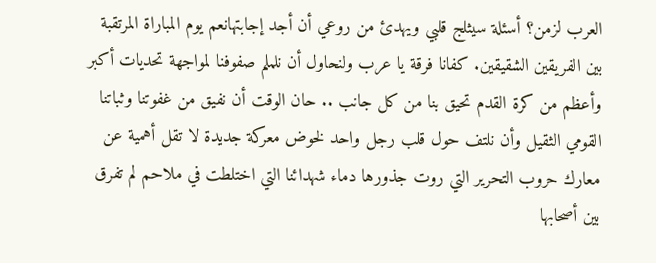العرب لزمن؟ أسئلة سيثلج قلبي ويهدئ من روعي أن أجد إجابتهانعم يوم المباراة المرتقبة بين الفريقين الشقيقين. كفانا فرقة يا عرب ولنحاول أن نلملم صفوفنا لمواجهة تحديات أكبر وأعظم من كرة القدم تحيق بنا من كل جانب .. حان الوقت أن نفيق من غفوتنا وثباتنا القومي الثقيل وأن نلتف حول قلب رجل واحد لخوض معركة جديدة لا تقل أهمية عن معارك حروب التحرير التي روت جذورها دماء شهدائنا التي اختلطت في ملاحم لم تفرق بين أصحابها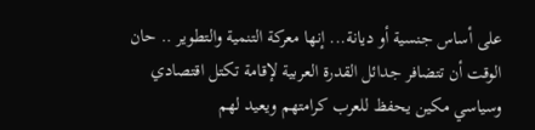على أساس جنسية أو ديانة... إنها معركة التنمية والتطوير .. حان الوقت أن تتضافر جدائل القدرة العربية لإقامة تكتل اقتصادي وسياسي مكين يحفظ للعرب كرامتهم ويعيد لهم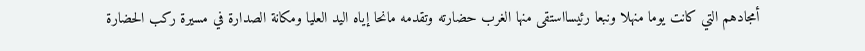أمجادهم التي كانت يوما منهلا ونبعا رئيسااستقى منها الغرب حضارته وتقدمه مانحا إياه اليد العليا ومكانة الصدارة في مسيرة ركب الحضارة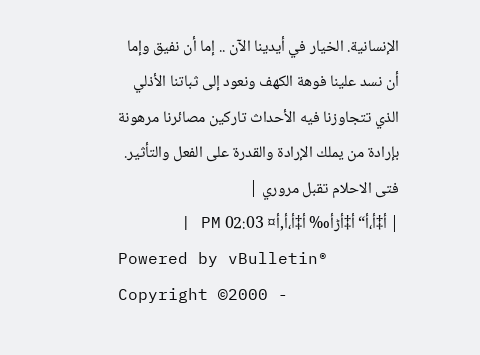الإنسانية. الخيار في أيدينا الآن .. إما أن نفيق وإما أن نسد علينا فوهة الكهف ونعود إلى ثباتنا الأذلي الذي تتجاوزنا فيه الأحداث تاركين مصائرنا مرهونة بإرادة من يملك الإرادة والقدرة على الفعل والتأثير.
فتى الاحلام تقبل مروري |
| أ‡أ،أ“أ‡أڑأ‰ أ‡أ،أ‚أ¤ 02:03 PM |
Powered by vBulletin® Copyright ©2000 -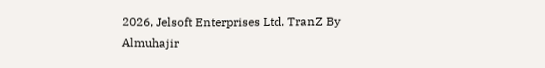2026, Jelsoft Enterprises Ltd. TranZ By
Almuhajir